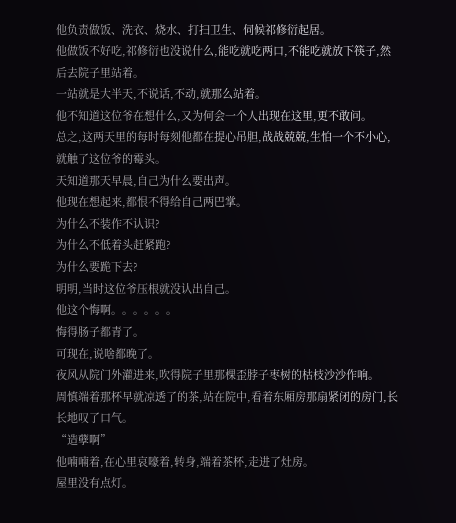他负责做饭、洗衣、烧水、打扫卫生、伺候祁修衍起居。
他做饭不好吃,祁修衍也没说什么,能吃就吃两口,不能吃就放下筷子,然后去院子里站着。
一站就是大半天,不说话,不动,就那么站着。
他不知道这位爷在想什么,又为何会一个人出现在这里,更不敢问。
总之,这两天里的每时每刻他都在提心吊胆,战战兢兢,生怕一个不小心,就触了这位爷的霉头。
天知道那天早晨,自己为什么要出声。
他现在想起来,都恨不得给自己两巴掌。
为什么不装作不认识?
为什么不低着头赶紧跑?
为什么要跪下去?
明明,当时这位爷压根就没认出自己。
他这个悔啊。。。。。。
悔得肠子都青了。
可现在,说啥都晚了。
夜风从院门外灌进来,吹得院子里那棵歪脖子枣树的枯枝沙沙作响。
周慎端着那杯早就凉透了的茶,站在院中,看着东厢房那扇紧闭的房门,长长地叹了口气。
“造孽啊”
他喃喃着,在心里哀嚎着,转身,端着茶杯,走进了灶房。
屋里没有点灯。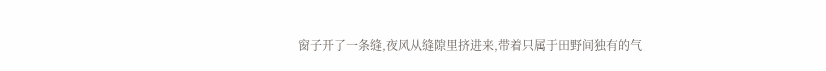窗子开了一条缝,夜风从缝隙里挤进来,带着只属于田野间独有的气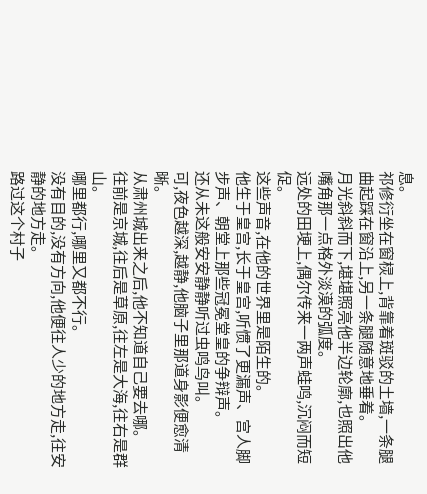息。
祁修衍坐在窗棂上,背靠着斑驳的土墙,一条腿曲起踩在窗沿上,另一条腿随意地垂着。
月光斜斜而下,堪堪照亮他半边轮廓,也照出他嘴角那一点格外淡漠的弧度。
远处的田埂上,偶尔传来一两声蛙鸣,沉闷而短促。
这些声音,在他的世界里是陌生的。
他生于皇宫,长于皇宫,听惯了更漏声、宫人脚步声、朝堂上那些冠冕堂皇的争辩声。
还从未这般安安静静听过虫鸣鸟叫。
可,夜色越深,越静,他脑子里那道身影便愈清晰。
从肃州城出来之后,他不知道自己要去哪。
往前是京城,往后是草原,往左是大海,往右是群山。
哪里都行,哪里又都不行。
没有目的,没有方向,他便往人少的地方走,往安静的地方走。
路过这个村子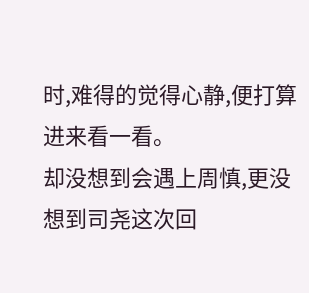时,难得的觉得心静,便打算进来看一看。
却没想到会遇上周慎,更没想到司尧这次回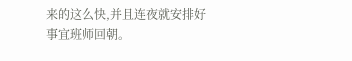来的这么快,并且连夜就安排好事宜班师回朝。